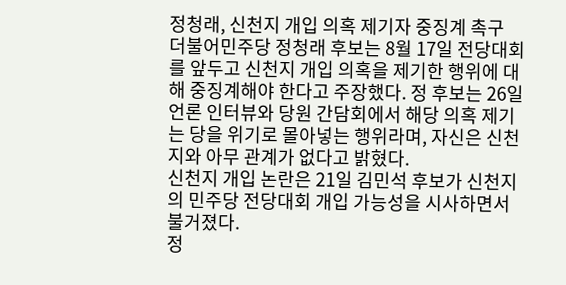정청래, 신천지 개입 의혹 제기자 중징계 촉구
더불어민주당 정청래 후보는 8월 17일 전당대회를 앞두고 신천지 개입 의혹을 제기한 행위에 대해 중징계해야 한다고 주장했다. 정 후보는 26일 언론 인터뷰와 당원 간담회에서 해당 의혹 제기는 당을 위기로 몰아넣는 행위라며, 자신은 신천지와 아무 관계가 없다고 밝혔다.
신천지 개입 논란은 21일 김민석 후보가 신천지의 민주당 전당대회 개입 가능성을 시사하면서 불거졌다.
정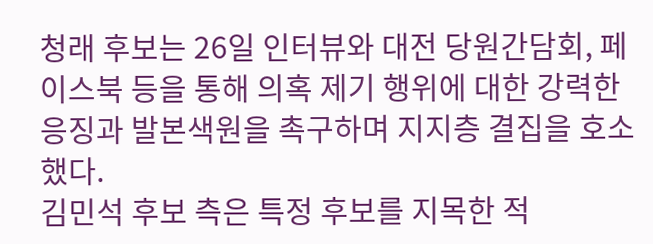청래 후보는 26일 인터뷰와 대전 당원간담회, 페이스북 등을 통해 의혹 제기 행위에 대한 강력한 응징과 발본색원을 촉구하며 지지층 결집을 호소했다.
김민석 후보 측은 특정 후보를 지목한 적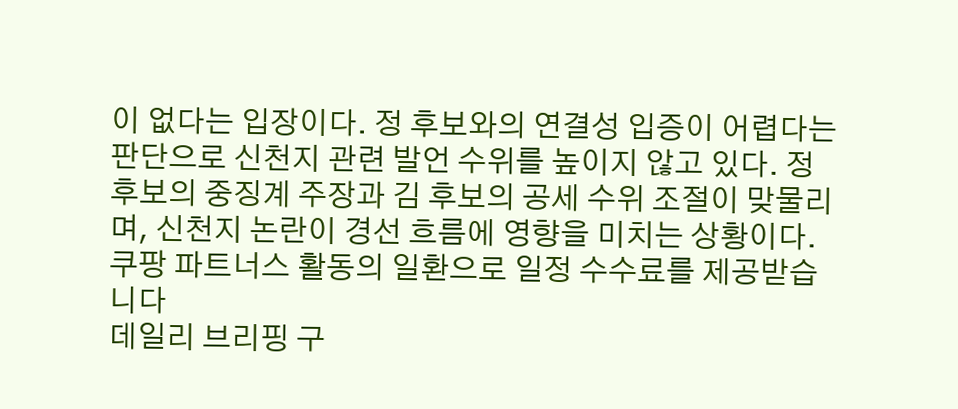이 없다는 입장이다. 정 후보와의 연결성 입증이 어렵다는 판단으로 신천지 관련 발언 수위를 높이지 않고 있다. 정 후보의 중징계 주장과 김 후보의 공세 수위 조절이 맞물리며, 신천지 논란이 경선 흐름에 영향을 미치는 상황이다.
쿠팡 파트너스 활동의 일환으로 일정 수수료를 제공받습니다
데일리 브리핑 구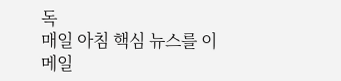독
매일 아침 핵심 뉴스를 이메일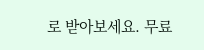로 받아보세요. 무료